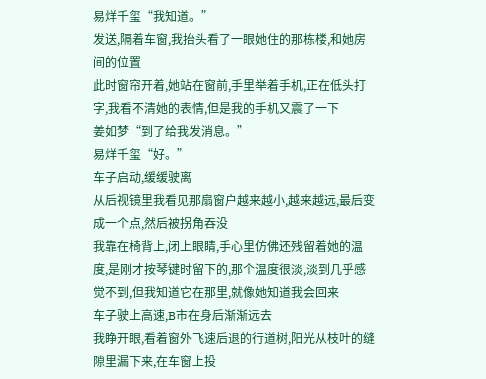易烊千玺“我知道。”
发送,隔着车窗,我抬头看了一眼她住的那栋楼,和她房间的位置
此时窗帘开着,她站在窗前,手里举着手机,正在低头打字,我看不清她的表情,但是我的手机又震了一下
姜如梦“到了给我发消息。”
易烊千玺“好。”
车子启动,缓缓驶离
从后视镜里我看见那扇窗户越来越小,越来越远,最后变成一个点,然后被拐角吞没
我靠在椅背上,闭上眼睛,手心里仿佛还残留着她的温度,是刚才按琴键时留下的,那个温度很淡,淡到几乎感觉不到,但我知道它在那里,就像她知道我会回来
车子驶上高速,B市在身后渐渐远去
我睁开眼,看着窗外飞速后退的行道树,阳光从枝叶的缝隙里漏下来,在车窗上投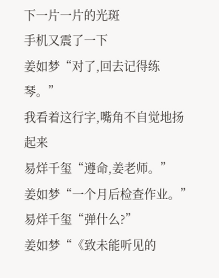下一片一片的光斑
手机又震了一下
姜如梦“对了,回去记得练琴。”
我看着这行字,嘴角不自觉地扬起来
易烊千玺“遵命,姜老师。”
姜如梦“一个月后检查作业。”
易烊千玺“弹什么?”
姜如梦“《致未能听见的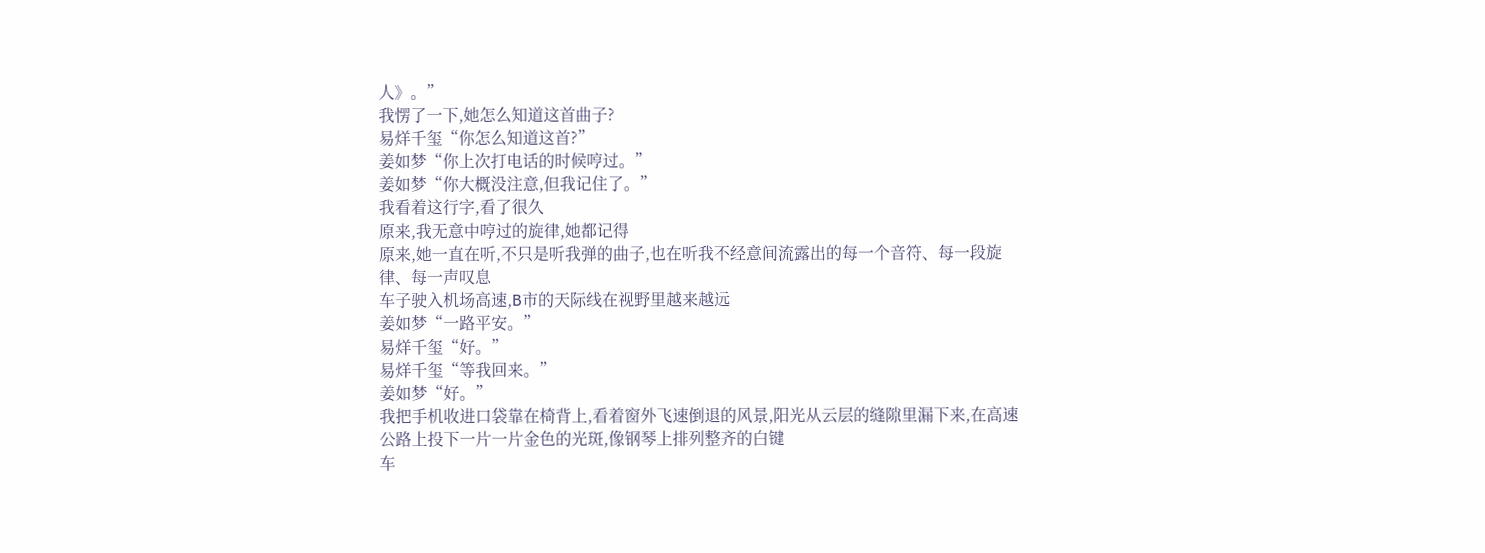人》。”
我愣了一下,她怎么知道这首曲子?
易烊千玺“你怎么知道这首?”
姜如梦“你上次打电话的时候哼过。”
姜如梦“你大概没注意,但我记住了。”
我看着这行字,看了很久
原来,我无意中哼过的旋律,她都记得
原来,她一直在听,不只是听我弹的曲子,也在听我不经意间流露出的每一个音符、每一段旋律、每一声叹息
车子驶入机场高速,B市的天际线在视野里越来越远
姜如梦“一路平安。”
易烊千玺“好。”
易烊千玺“等我回来。”
姜如梦“好。”
我把手机收进口袋靠在椅背上,看着窗外飞速倒退的风景,阳光从云层的缝隙里漏下来,在高速公路上投下一片一片金色的光斑,像钢琴上排列整齐的白键
车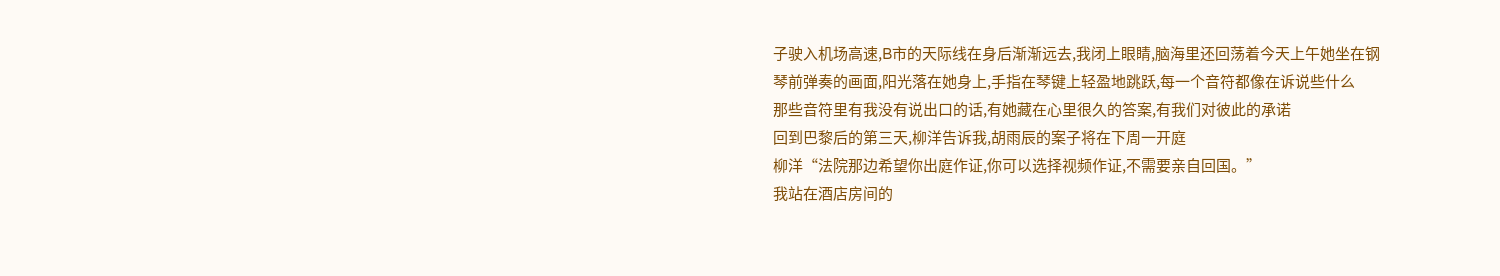子驶入机场高速,B市的天际线在身后渐渐远去,我闭上眼睛,脑海里还回荡着今天上午她坐在钢琴前弹奏的画面,阳光落在她身上,手指在琴键上轻盈地跳跃,每一个音符都像在诉说些什么
那些音符里有我没有说出口的话,有她藏在心里很久的答案,有我们对彼此的承诺
回到巴黎后的第三天,柳洋告诉我,胡雨辰的案子将在下周一开庭
柳洋“法院那边希望你出庭作证,你可以选择视频作证,不需要亲自回国。”
我站在酒店房间的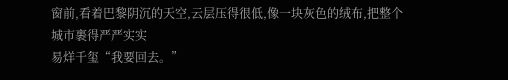窗前,看着巴黎阴沉的天空,云层压得很低,像一块灰色的绒布,把整个城市裹得严严实实
易烊千玺“我要回去。”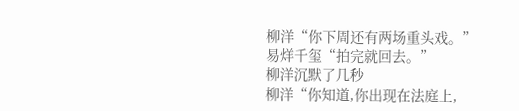柳洋“你下周还有两场重头戏。”
易烊千玺“拍完就回去。”
柳洋沉默了几秒
柳洋“你知道,你出现在法庭上,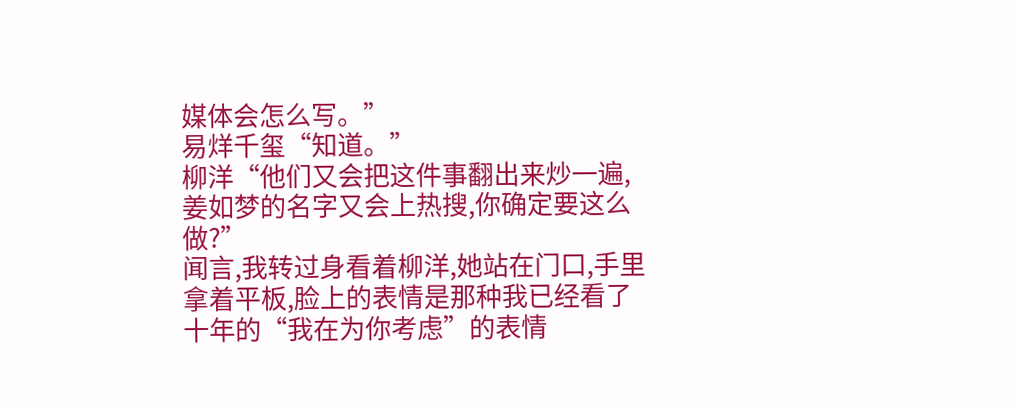媒体会怎么写。”
易烊千玺“知道。”
柳洋“他们又会把这件事翻出来炒一遍,姜如梦的名字又会上热搜,你确定要这么做?”
闻言,我转过身看着柳洋,她站在门口,手里拿着平板,脸上的表情是那种我已经看了十年的“我在为你考虑”的表情